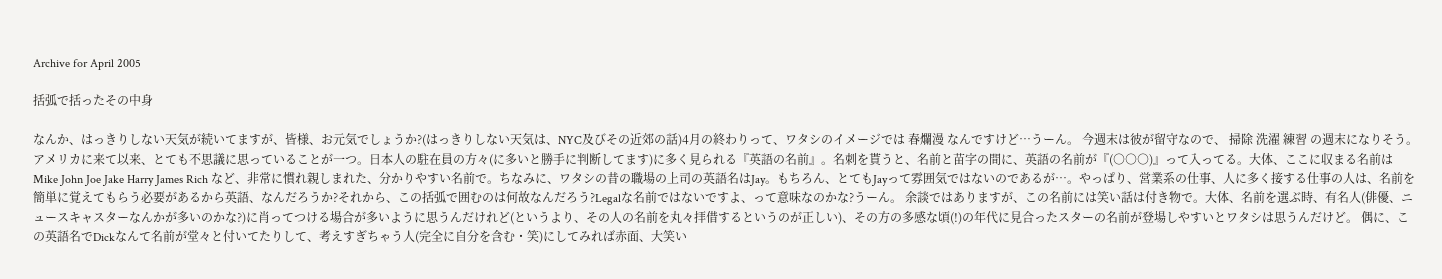Archive for April 2005

括弧で括ったその中身

なんか、はっきりしない天気が続いてますが、皆様、お元気でしょうか?(はっきりしない天気は、NYC及びその近郊の話)4月の終わりって、ワタシのイメージでは 春爛漫 なんですけど…うーん。 今週末は彼が留守なので、 掃除 洗濯 練習 の週末になりそう。 アメリカに来て以来、とても不思議に思っていることが一つ。日本人の駐在員の方々(に多いと勝手に判断してます)に多く見られる『英語の名前』。名刺を貰うと、名前と苗字の間に、英語の名前が『(○○○)』って入ってる。大体、ここに収まる名前は Mike John Joe Jake Harry James Rich など、非常に慣れ親しまれた、分かりやすい名前で。ちなみに、ワタシの昔の職場の上司の英語名はJay。もちろん、とてもJayって雰囲気ではないのであるが…。やっぱり、営業系の仕事、人に多く接する仕事の人は、名前を簡単に覚えてもらう必要があるから英語、なんだろうか?それから、この括弧で囲むのは何故なんだろう?Legalな名前ではないですよ、って意味なのかな?うーん。 余談ではありますが、この名前には笑い話は付き物で。大体、名前を選ぶ時、有名人(俳優、ニュースキャスターなんかが多いのかな?)に肖ってつける場合が多いように思うんだけれど(というより、その人の名前を丸々拝借するというのが正しい)、その方の多感な頃(!)の年代に見合ったスターの名前が登場しやすいとワタシは思うんだけど。 偶に、この英語名でDickなんて名前が堂々と付いてたりして、考えすぎちゃう人(完全に自分を含む・笑)にしてみれば赤面、大笑い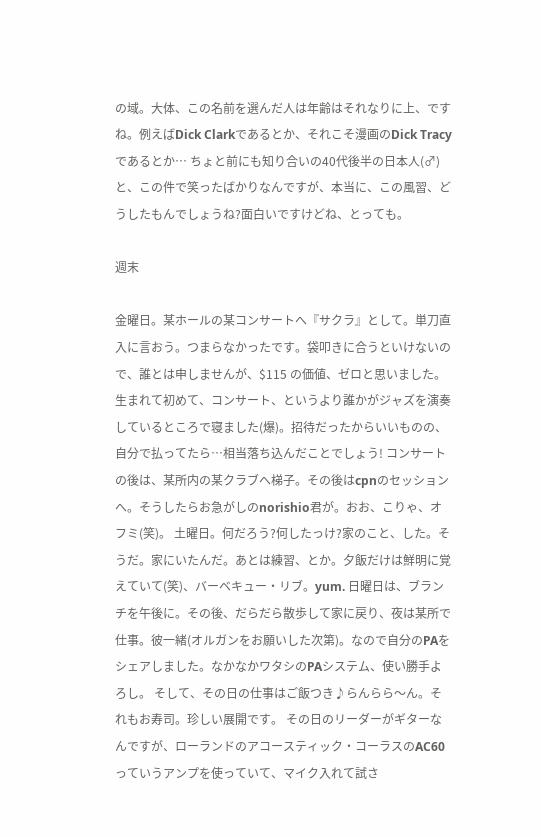の域。大体、この名前を選んだ人は年齢はそれなりに上、ですね。例えばDick Clarkであるとか、それこそ漫画のDick Tracyであるとか… ちょと前にも知り合いの40代後半の日本人(♂)と、この件で笑ったばかりなんですが、本当に、この風習、どうしたもんでしょうね?面白いですけどね、とっても。

週末

金曜日。某ホールの某コンサートへ『サクラ』として。単刀直入に言おう。つまらなかったです。袋叩きに合うといけないので、誰とは申しませんが、$115 の価値、ゼロと思いました。生まれて初めて、コンサート、というより誰かがジャズを演奏しているところで寝ました(爆)。招待だったからいいものの、自分で払ってたら…相当落ち込んだことでしょう! コンサートの後は、某所内の某クラブへ梯子。その後はcpnのセッションへ。そうしたらお急がしのnorishio君が。おお、こりゃ、オフミ(笑)。 土曜日。何だろう?何したっけ?家のこと、した。そうだ。家にいたんだ。あとは練習、とか。夕飯だけは鮮明に覚えていて(笑)、バーベキュー・リブ。yum. 日曜日は、ブランチを午後に。その後、だらだら散歩して家に戻り、夜は某所で仕事。彼一緒(オルガンをお願いした次第)。なので自分のPAをシェアしました。なかなかワタシのPAシステム、使い勝手よろし。 そして、その日の仕事はご飯つき♪らんらら〜ん。それもお寿司。珍しい展開です。 その日のリーダーがギターなんですが、ローランドのアコースティック・コーラスのAC60っていうアンプを使っていて、マイク入れて試さ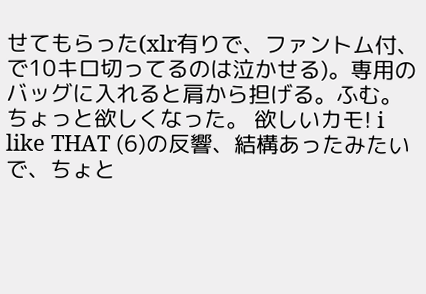せてもらった(xlr有りで、ファントム付、で10キロ切ってるのは泣かせる)。専用のバッグに入れると肩から担げる。ふむ。ちょっと欲しくなった。 欲しいカモ! i like THAT (6)の反響、結構あったみたいで、ちょと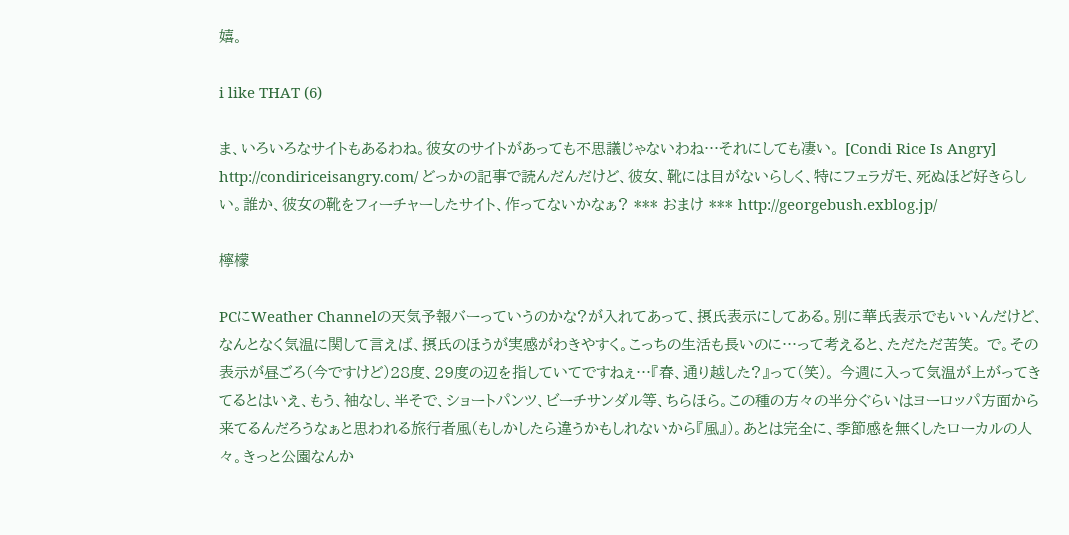嬉。

i like THAT (6)

ま、いろいろなサイトもあるわね。彼女のサイトがあっても不思議じゃないわね…それにしても凄い。 [Condi Rice Is Angry] http://condiriceisangry.com/ どっかの記事で読んだんだけど、彼女、靴には目がないらしく、特にフェラガモ、死ぬほど好きらしい。誰か、彼女の靴をフィーチャーしたサイト、作ってないかなぁ? *** おまけ *** http://georgebush.exblog.jp/

檸檬

PCにWeather Channelの天気予報バーっていうのかな?が入れてあって、摂氏表示にしてある。別に華氏表示でもいいんだけど、なんとなく気温に関して言えば、摂氏のほうが実感がわきやすく。こっちの生活も長いのに…って考えると、ただただ苦笑。 で。その表示が昼ごろ(今ですけど)28度、29度の辺を指していてですねぇ…『春、通り越した?』って(笑)。 今週に入って気温が上がってきてるとはいえ、もう、袖なし、半そで、ショートパンツ、ビーチサンダル等、ちらほら。この種の方々の半分ぐらいはヨーロッパ方面から来てるんだろうなぁと思われる旅行者風(もしかしたら違うかもしれないから『風』)。あとは完全に、季節感を無くしたローカルの人々。きっと公園なんか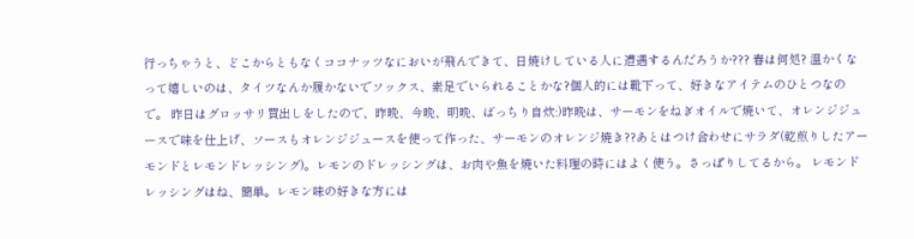行っちゃうと、どこからともなくココナッツなにおいが飛んできて、日焼けしている人に遭遇するんだろうか??? 春は何処? 温かくなって嬉しいのは、タイツなんか履かないでソックス、素足でいられることかな?個人的には靴下って、好きなアイテムのひとつなので。 昨日はグロッサリ買出しをしたので、昨晩、今晩、明晩、ばっちり自炊:)昨晩は、サーモンをねぎオイルで焼いて、オレンジジュースで味を仕上げ、ソースもオレンジジュースを使って作った、サーモンのオレンジ焼き??あとはつけ合わせにサラダ(乾煎りしたアーモンドとレモンドレッシング)。レモンのドレッシングは、お肉や魚を焼いた料理の時にはよく使う。さっぱりしてるから。 レモンドレッシングはね、簡単。レモン味の好きな方には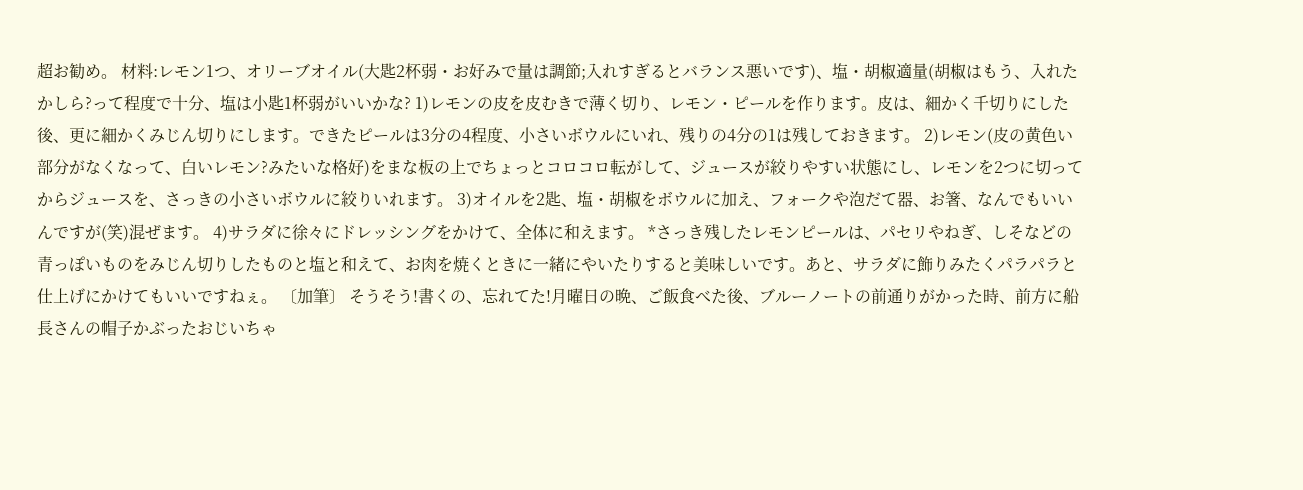超お勧め。 材料:レモン1つ、オリーブオイル(大匙2杯弱・お好みで量は調節;入れすぎるとバランス悪いです)、塩・胡椒適量(胡椒はもう、入れたかしら?って程度で十分、塩は小匙1杯弱がいいかな? 1)レモンの皮を皮むきで薄く切り、レモン・ピールを作ります。皮は、細かく千切りにした後、更に細かくみじん切りにします。できたピールは3分の4程度、小さいボウルにいれ、残りの4分の1は残しておきます。 2)レモン(皮の黄色い部分がなくなって、白いレモン?みたいな格好)をまな板の上でちょっとコロコロ転がして、ジュースが絞りやすい状態にし、レモンを2つに切ってからジュースを、さっきの小さいボウルに絞りいれます。 3)オイルを2匙、塩・胡椒をボウルに加え、フォークや泡だて器、お箸、なんでもいいんですが(笑)混ぜます。 4)サラダに徐々にドレッシングをかけて、全体に和えます。 *さっき残したレモンピールは、パセリやねぎ、しそなどの青っぽいものをみじん切りしたものと塩と和えて、お肉を焼くときに一緒にやいたりすると美味しいです。あと、サラダに飾りみたくパラパラと仕上げにかけてもいいですねぇ。 〔加筆〕 そうそう!書くの、忘れてた!月曜日の晩、ご飯食べた後、ブルーノートの前通りがかった時、前方に船長さんの帽子かぶったおじいちゃ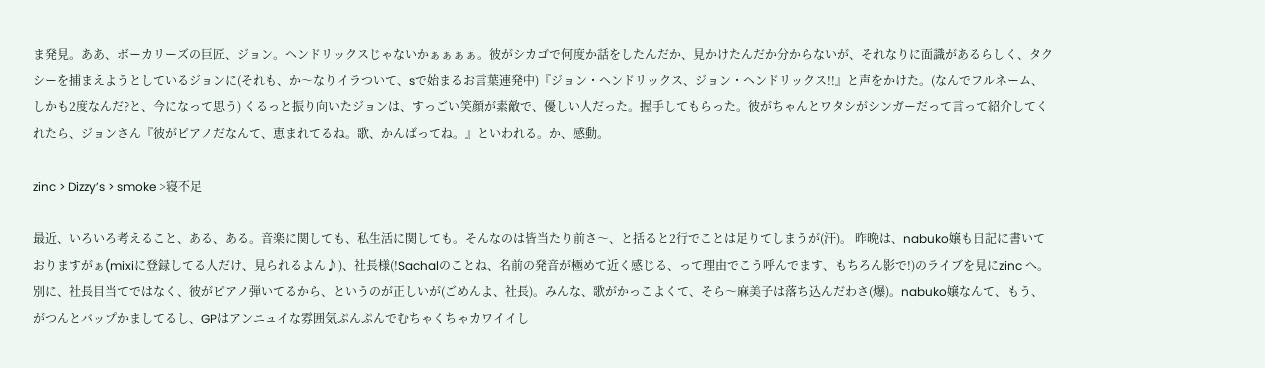ま発見。ああ、ボーカリーズの巨匠、ジョン。ヘンドリックスじゃないかぁぁぁぁ。彼がシカゴで何度か話をしたんだか、見かけたんだか分からないが、それなりに面識があるらしく、タクシーを捕まえようとしているジョンに(それも、か〜なりイラついて、sで始まるお言葉連発中)『ジョン・ヘンドリックス、ジョン・ヘンドリックス!!』と声をかけた。(なんでフルネーム、しかも2度なんだ?と、今になって思う) くるっと振り向いたジョンは、すっごい笑顔が素敵で、優しい人だった。握手してもらった。彼がちゃんとワタシがシンガーだって言って紹介してくれたら、ジョンさん『彼がピアノだなんて、恵まれてるね。歌、かんばってね。』といわれる。か、感動。

zinc > Dizzy’s > smoke >寝不足

最近、いろいろ考えること、ある、ある。音楽に関しても、私生活に関しても。そんなのは皆当たり前さ〜、と括ると2行でことは足りてしまうが(汗)。 昨晩は、nabuko嬢も日記に書いておりますがぁ(mixiに登録してる人だけ、見られるよん♪)、社長様(!Sachalのことね、名前の発音が極めて近く感じる、って理由でこう呼んでます、もちろん影で!)のライブを見にzinc へ。別に、社長目当てではなく、彼がピアノ弾いてるから、というのが正しいが(ごめんよ、社長)。みんな、歌がかっこよくて、そら〜麻美子は落ち込んだわさ(爆)。nabuko嬢なんて、もう、がつんとバップかましてるし、GPはアンニュイな雰囲気ぷんぷんでむちゃくちゃカワイイし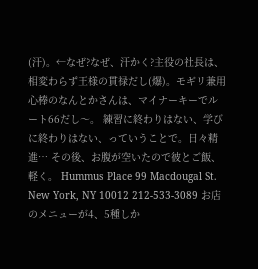(汗)。←なぜ?なぜ、汗かく?主役の社長は、相変わらず王様の貫禄だし(爆)。モギリ兼用心棒のなんとかさんは、マイナーキーでルート66だし〜。 練習に終わりはない、学びに終わりはない、っていうことで。日々精進… その後、お腹が空いたので彼とご飯、軽く。 Hummus Place 99 Macdougal St. New York, NY 10012 212-533-3089 お店のメニューが4、5種しか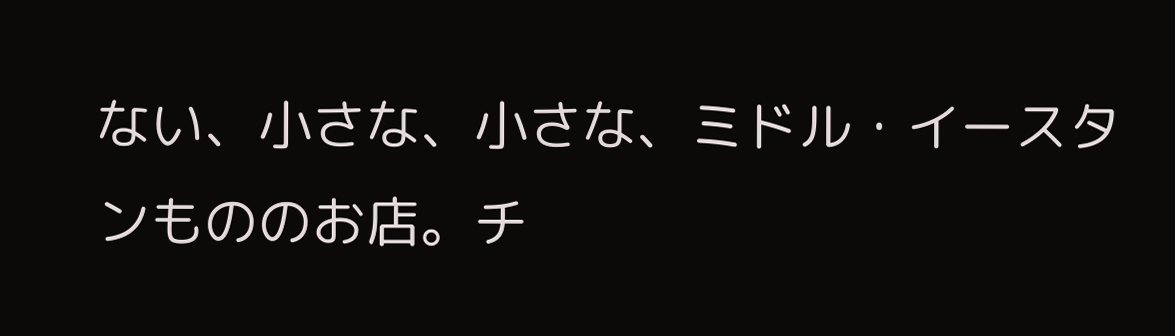ない、小さな、小さな、ミドル・イースタンもののお店。チ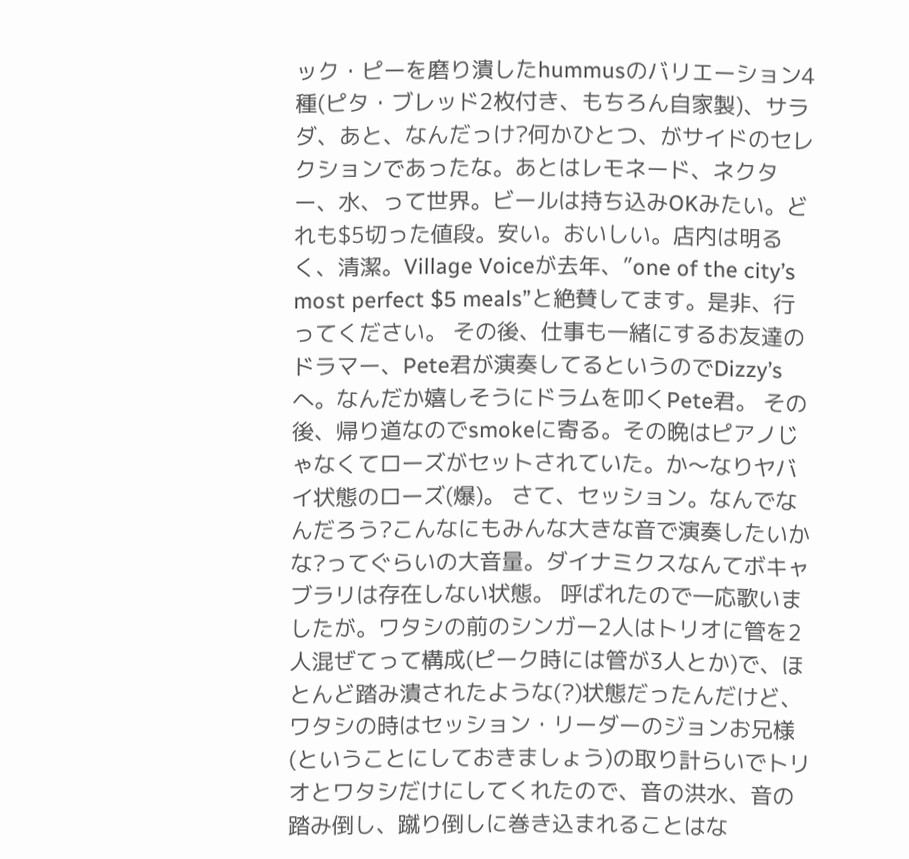ック・ピーを磨り潰したhummusのバリエーション4種(ピタ・ブレッド2枚付き、もちろん自家製)、サラダ、あと、なんだっけ?何かひとつ、がサイドのセレクションであったな。あとはレモネード、ネクター、水、って世界。ビールは持ち込みOKみたい。どれも$5切った値段。安い。おいしい。店内は明るく、清潔。Village Voiceが去年、”one of the city’s most perfect $5 meals”と絶賛してます。是非、行ってください。 その後、仕事も一緒にするお友達のドラマー、Pete君が演奏してるというのでDizzy’sへ。なんだか嬉しそうにドラムを叩くPete君。 その後、帰り道なのでsmokeに寄る。その晩はピアノじゃなくてローズがセットされていた。か〜なりヤバイ状態のローズ(爆)。 さて、セッション。なんでなんだろう?こんなにもみんな大きな音で演奏したいかな?ってぐらいの大音量。ダイナミクスなんてボキャブラリは存在しない状態。 呼ばれたので一応歌いましたが。ワタシの前のシンガー2人はトリオに管を2人混ぜてって構成(ピーク時には管が3人とか)で、ほとんど踏み潰されたような(?)状態だったんだけど、ワタシの時はセッション・リーダーのジョンお兄様(ということにしておきましょう)の取り計らいでトリオとワタシだけにしてくれたので、音の洪水、音の踏み倒し、蹴り倒しに巻き込まれることはな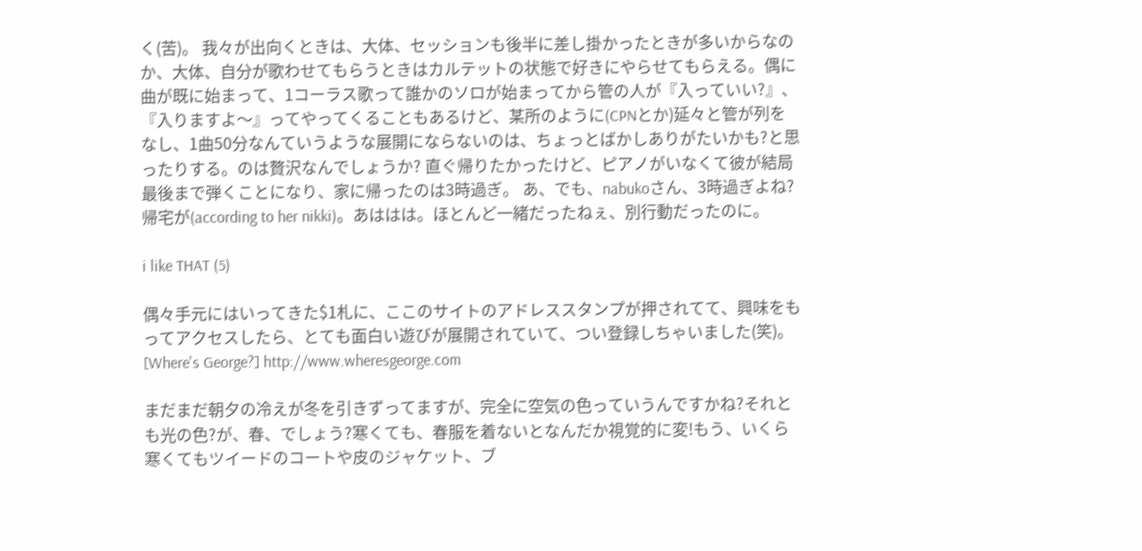く(苦)。 我々が出向くときは、大体、セッションも後半に差し掛かったときが多いからなのか、大体、自分が歌わせてもらうときはカルテットの状態で好きにやらせてもらえる。偶に曲が既に始まって、1コーラス歌って誰かのソロが始まってから管の人が『入っていい?』、『入りますよ〜』ってやってくることもあるけど、某所のように(CPNとか)延々と管が列をなし、1曲50分なんていうような展開にならないのは、ちょっとばかしありがたいかも?と思ったりする。のは贅沢なんでしょうか? 直ぐ帰りたかったけど、ピアノがいなくて彼が結局最後まで弾くことになり、家に帰ったのは3時過ぎ。 あ、でも、nabukoさん、3時過ぎよね?帰宅が(according to her nikki)。あははは。ほとんど一緒だったねぇ、別行動だったのに。

i like THAT (5)

偶々手元にはいってきた$1札に、ここのサイトのアドレススタンプが押されてて、興味をもってアクセスしたら、とても面白い遊びが展開されていて、つい登録しちゃいました(笑)。 [Where's George?] http://www.wheresgeorge.com

まだまだ朝夕の冷えが冬を引きずってますが、完全に空気の色っていうんですかね?それとも光の色?が、春、でしょう?寒くても、春服を着ないとなんだか視覚的に変!もう、いくら寒くてもツイードのコートや皮のジャケット、ブ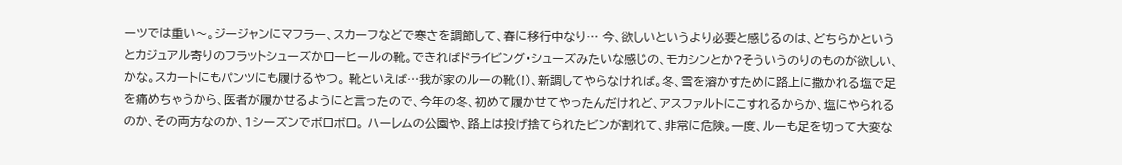ーツでは重い〜。ジージャンにマフラー、スカーフなどで寒さを調節して、春に移行中なり… 今、欲しいというより必要と感じるのは、どちらかというとカジュアル寄りのフラットシューズかローヒールの靴。できればドライビング・シューズみたいな感じの、モカシンとか?そういうのりのものが欲しい、かな。スカートにもパンツにも履けるやつ。 靴といえば…我が家のルーの靴(!)、新調してやらなければ。冬、雪を溶かすために路上に撒かれる塩で足を痛めちゃうから、医者が履かせるようにと言ったので、今年の冬、初めて履かせてやったんだけれど、アスファルトにこすれるからか、塩にやられるのか、その両方なのか、1シーズンでボロボロ。 ハーレムの公園や、路上は投げ捨てられたビンが割れて、非常に危険。一度、ルーも足を切って大変な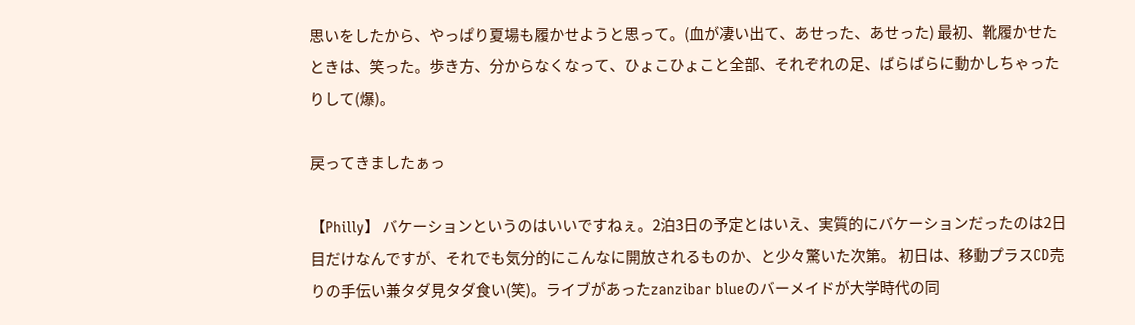思いをしたから、やっぱり夏場も履かせようと思って。(血が凄い出て、あせった、あせった) 最初、靴履かせたときは、笑った。歩き方、分からなくなって、ひょこひょこと全部、それぞれの足、ばらばらに動かしちゃったりして(爆)。

戻ってきましたぁっ

【Philly】 バケーションというのはいいですねぇ。2泊3日の予定とはいえ、実質的にバケーションだったのは2日目だけなんですが、それでも気分的にこんなに開放されるものか、と少々驚いた次第。 初日は、移動プラスCD売りの手伝い兼タダ見タダ食い(笑)。ライブがあったzanzibar blueのバーメイドが大学時代の同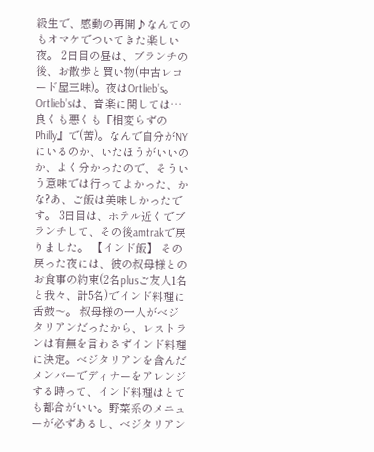級生で、感動の再開♪なんてのもオマケでついてきた楽しい夜。 2日目の昼は、ブランチの後、お散歩と買い物(中古レコード屋三昧)。夜はOrtlieb’s。Ortlieb’sは、音楽に関しては…良くも悪くも『相変らずのPhilly』で(苦)。なんで自分がNYにいるのか、いたほうがいいのか、よく分かったので、そういう意味では行ってよかった、かな?あ、ご飯は美味しかったです。 3日目は、ホテル近くでブランチして、その後amtrakで戻りました。 【インド飯】 その戻った夜には、彼の叔母様とのお食事の約束(2名plusご友人1名と我々、計5名)でインド料理に舌鼓〜。 叔母様の一人がベジタリアンだったから、レストランは有無を言わさずインド料理に決定。ベジタリアンを含んだメンバーでディナーをアレンジする時って、インド料理はとても都合がいい。野菜系のメニューが必ずあるし、ベジタリアン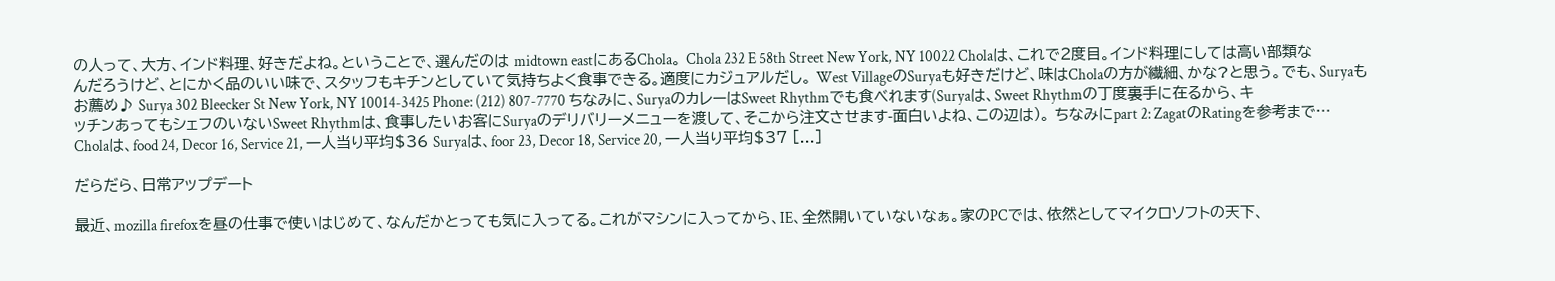の人って、大方、インド料理、好きだよね。ということで、選んだのは midtown eastにあるChola。 Chola 232 E 58th Street New York, NY 10022 Cholaは、これで2度目。インド料理にしては高い部類なんだろうけど、とにかく品のいい味で、スタッフもキチンとしていて気持ちよく食事できる。適度にカジュアルだし。 West VillageのSuryaも好きだけど、味はCholaの方が繊細、かな?と思う。でも、Suryaもお薦め♪ Surya 302 Bleecker St New York, NY 10014-3425 Phone: (212) 807-7770 ちなみに、SuryaのカレーはSweet Rhythmでも食べれます(Suryaは、Sweet Rhythmの丁度裏手に在るから、キッチンあってもシェフのいないSweet Rhythmは、食事したいお客にSuryaのデリバリーメニューを渡して、そこから注文させます-面白いよね、この辺は)。 ちなみにpart 2: ZagatのRatingを参考まで… Cholaは、food 24, Decor 16, Service 21, 一人当り平均$36 Suryaは、foor 23, Decor 18, Service 20, 一人当り平均$37 [...]

だらだら、日常アップデート

最近、mozilla firefoxを昼の仕事で使いはじめて、なんだかとっても気に入ってる。これがマシンに入ってから、IE、全然開いていないなぁ。家のPCでは、依然としてマイクロソフトの天下、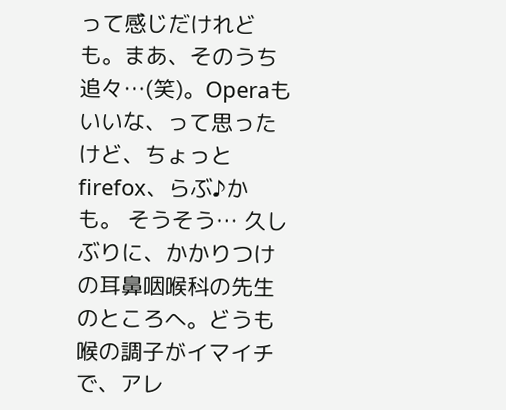って感じだけれども。まあ、そのうち追々…(笑)。Operaもいいな、って思ったけど、ちょっとfirefox、らぶ♪かも。 そうそう… 久しぶりに、かかりつけの耳鼻咽喉科の先生のところへ。どうも喉の調子がイマイチで、アレ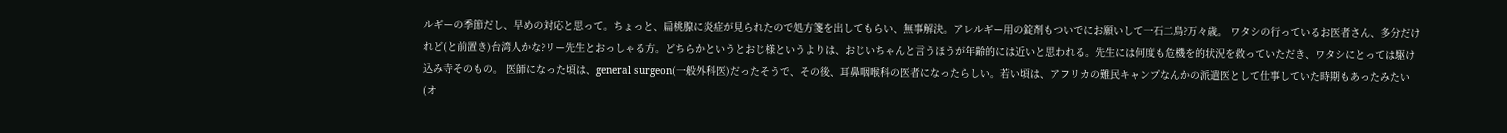ルギーの季節だし、早めの対応と思って。ちょっと、扁桃腺に炎症が見られたので処方箋を出してもらい、無事解決。アレルギー用の錠剤もついでにお願いして一石二鳥?万々歳。 ワタシの行っているお医者さん、多分だけれど(と前置き)台湾人かな?リー先生とおっしゃる方。どちらかというとおじ様というよりは、おじいちゃんと言うほうが年齢的には近いと思われる。先生には何度も危機を的状況を救っていただき、ワタシにとっては駆け込み寺そのもの。 医師になった頃は、general surgeon(一般外科医)だったそうで、その後、耳鼻咽喉科の医者になったらしい。若い頃は、アフリカの難民キャンプなんかの派遣医として仕事していた時期もあったみたい(オ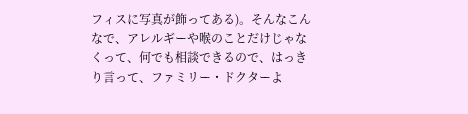フィスに写真が飾ってある)。そんなこんなで、アレルギーや喉のことだけじゃなくって、何でも相談できるので、はっきり言って、ファミリー・ドクターよ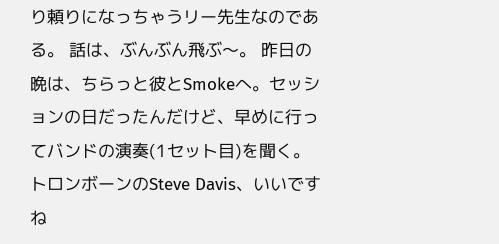り頼りになっちゃうリー先生なのである。 話は、ぶんぶん飛ぶ〜。 昨日の晩は、ちらっと彼とSmokeへ。セッションの日だったんだけど、早めに行ってバンドの演奏(1セット目)を聞く。トロンボーンのSteve Davis、いいですね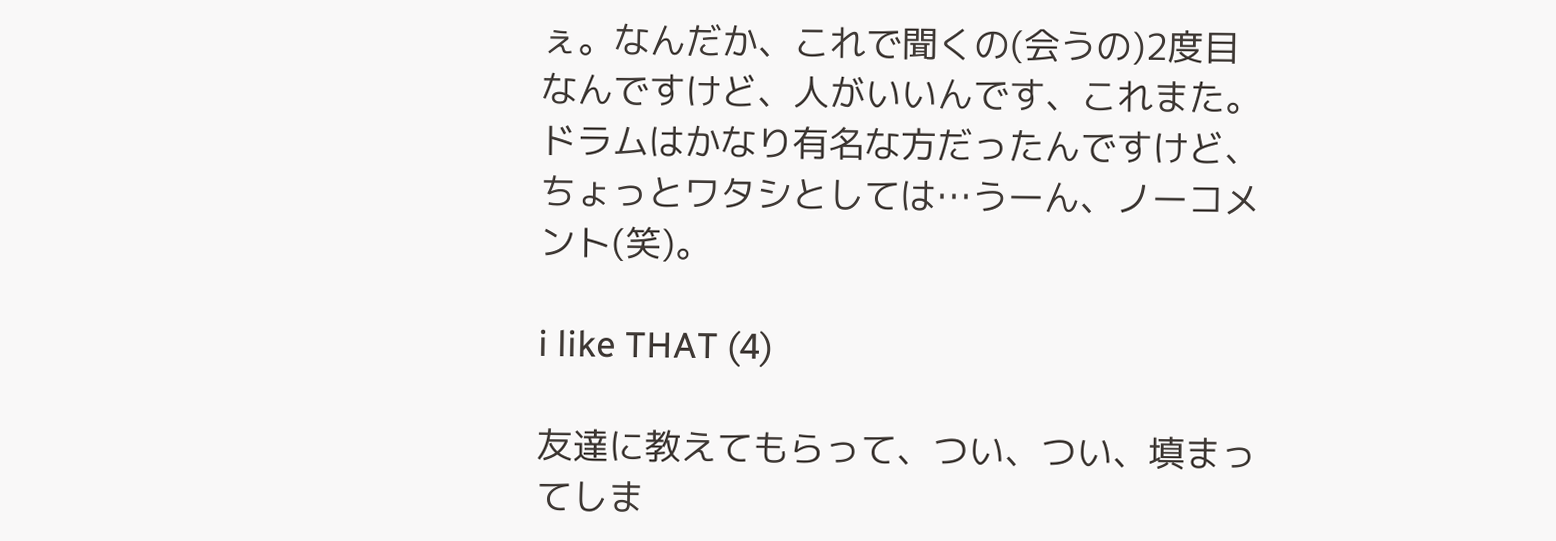ぇ。なんだか、これで聞くの(会うの)2度目なんですけど、人がいいんです、これまた。 ドラムはかなり有名な方だったんですけど、ちょっとワタシとしては…うーん、ノーコメント(笑)。

i like THAT (4)

友達に教えてもらって、つい、つい、填まってしま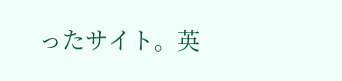ったサイト。英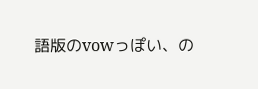語版のvowっぽい、の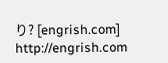り? [engrish.com] http://engrish.com